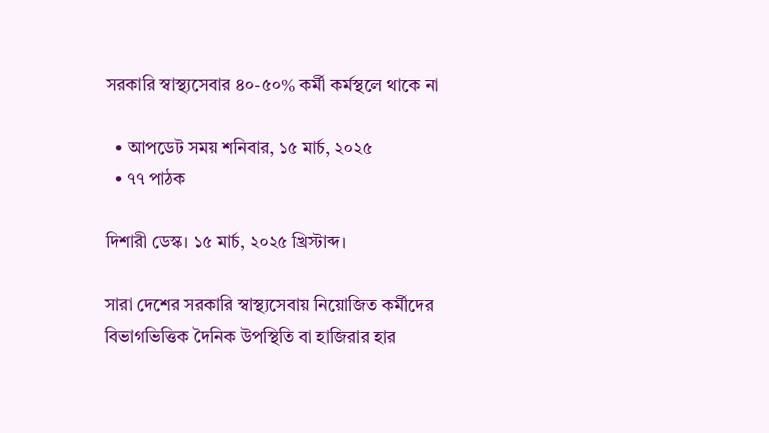সরকারি স্বাস্থ্যসেবার ৪০-৫০% কর্মী কর্মস্থলে থাকে না

  • আপডেট সময় শনিবার, ১৫ মার্চ, ২০২৫
  • ৭৭ পাঠক

দিশারী ডেস্ক। ১৫ মার্চ, ২০২৫ খ্রিস্টাব্দ।

সারা দেশের সরকারি স্বাস্থ্যসেবায় নিয়োজিত কর্মীদের বিভাগভিত্তিক দৈনিক উপস্থিতি বা হাজিরার হার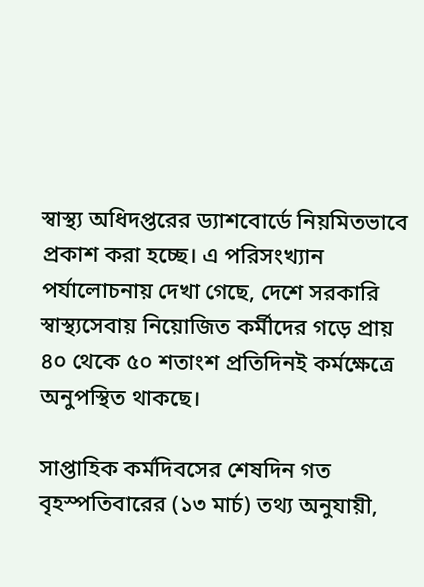স্বাস্থ্য অধিদপ্তরের ড্যাশবোর্ডে নিয়মিতভাবে প্রকাশ করা হচ্ছে। এ পরিসংখ্যান পর্যালোচনায় দেখা গেছে, দেশে সরকারি স্বাস্থ্যসেবায় নিয়োজিত কর্মীদের গড়ে প্রায় ৪০ থেকে ৫০ শতাংশ প্রতিদিনই কর্মক্ষেত্রে অনুপস্থিত থাকছে।

সাপ্তাহিক কর্মদিবসের শেষদিন গত বৃহস্পতিবারের (১৩ মার্চ) তথ্য অনুযায়ী,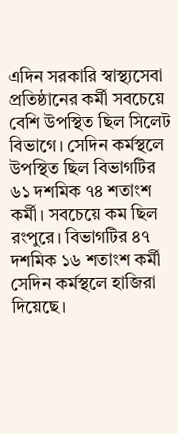এদিন সরকারি স্বাস্থ্যসেবা প্রতিষ্ঠানের কর্মী সবচেয়ে বেশি উপস্থিত ছিল সিলেট বিভাগে। সেদিন কর্মস্থলে উপস্থিত ছিল বিভাগটির ৬১ দশমিক ৭৪ শতাংশ কর্মী। সবচেয়ে কম ছিল রংপুরে। বিভাগটির ৪৭ দশমিক ১৬ শতাংশ কর্মী সেদিন কর্মস্থলে হাজিরা দিয়েছে।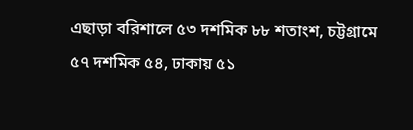এছাড়া বরিশালে ৫৩ দশমিক ৮৮ শতাংশ, চট্টগ্রামে ৫৭ দশমিক ৫৪, ঢাকায় ৫১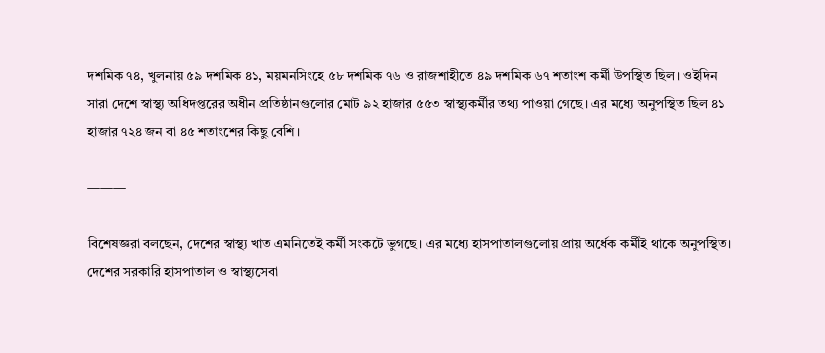দশমিক ৭৪, খুলনায় ৫৯ দশমিক ৪১, ময়মনসিংহে ৫৮ দশমিক ৭৬ ও রাজশাহীতে ৪৯ দশমিক ৬৭ শতাংশ কর্মী উপস্থিত ছিল। ওইদিন সারা দেশে স্বাস্থ্য অধিদপ্তরের অধীন প্রতিষ্ঠানগুলোর মোট ৯২ হাজার ৫৫৩ স্বাস্থ্যকর্মীর তথ্য পাওয়া গেছে। এর মধ্যে অনুপস্থিত ছিল ৪১ হাজার ৭২৪ জন বা ৪৫ শতাংশের কিছু বেশি।

———

বিশেষজ্ঞরা বলছেন, দেশের স্বাস্থ্য খাত এমনিতেই কর্মী সংকটে ভুগছে। এর মধ্যে হাসপাতালগুলোয় প্রায় অর্ধেক কর্মীই থাকে অনুপস্থিত। দেশের সরকারি হাসপাতাল ও স্বাস্থ্যসেবা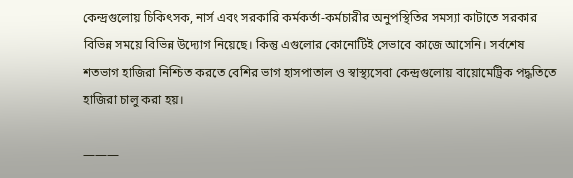কেন্দ্রগুলোয় চিকিৎসক, নার্স এবং সরকারি কর্মকর্তা-কর্মচারীর অনুপস্থিতির সমস্যা কাটাতে সরকার বিভিন্ন সময়ে বিভিন্ন উদ্যোগ নিয়েছে। কিন্তু এগুলোর কোনোটিই সেভাবে কাজে আসেনি। সর্বশেষ শতভাগ হাজিরা নিশ্চিত করতে বেশির ভাগ হাসপাতাল ও স্বাস্থ্যসেবা কেন্দ্রগুলোয় বায়োমেট্রিক পদ্ধতিতে হাজিরা চালু করা হয়।

———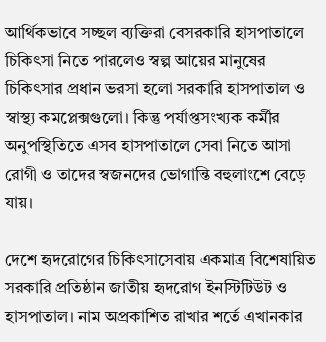আর্থিকভাবে সচ্ছল ব্যক্তিরা বেসরকারি হাসপাতালে চিকিৎসা নিতে পারলেও স্বল্প আয়ের মানুষের চিকিৎসার প্রধান ভরসা হলো সরকারি হাসপাতাল ও স্বাস্থ্য কমপ্লেক্সগুলো। কিন্তু পর্যাপ্তসংখ্যক কর্মীর অনুপস্থিতিতে এসব হাসপাতালে সেবা নিতে আসা রোগী ও তাদের স্বজনদের ভোগান্তি বহুলাংশে বেড়ে যায়।

দেশে হৃদরোগের চিকিৎসাসেবায় একমাত্র বিশেষায়িত সরকারি প্রতিষ্ঠান জাতীয় হৃদরোগ ইনস্টিটিউট ও হাসপাতাল। নাম অপ্রকাশিত রাখার শর্তে এখানকার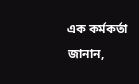এক কর্মকর্তা জানান,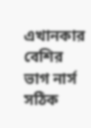এখানকার বেশির ভাগ নার্স সঠিক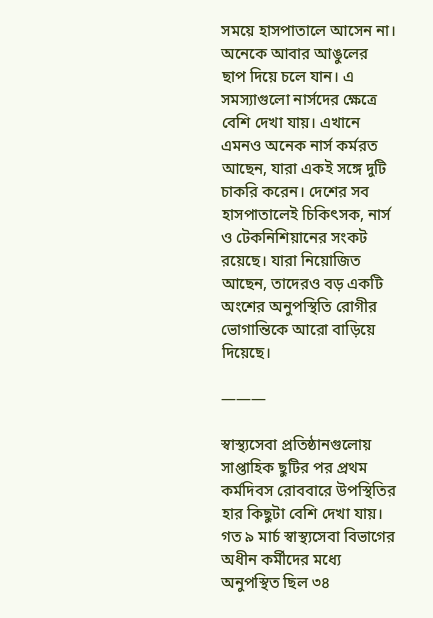সময়ে হাসপাতালে আসেন না। অনেকে আবার আঙুলের ছাপ দিয়ে চলে যান। এ সমস্যাগুলো নার্সদের ক্ষেত্রে বেশি দেখা যায়। এখানে এমনও অনেক নার্স কর্মরত আছেন, যারা একই সঙ্গে দুটি চাকরি করেন। দেশের সব হাসপাতালেই চিকিৎসক, নার্স ও টেকনিশিয়ানের সংকট রয়েছে। যারা নিয়োজিত আছেন, তাদেরও বড় একটি অংশের অনুপস্থিতি রোগীর ভোগান্তিকে আরো বাড়িয়ে দিয়েছে।

———

স্বাস্থ্যসেবা প্রতিষ্ঠানগুলোয় সাপ্তাহিক ছুটির পর প্রথম কর্মদিবস রোববারে উপস্থিতির হার কিছুটা বেশি দেখা যায়। গত ৯ মার্চ স্বাস্থ্যসেবা বিভাগের অধীন কর্মীদের মধ্যে অনুপস্থিত ছিল ৩৪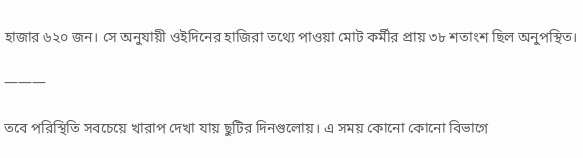হাজার ৬২০ জন। সে অনুযায়ী ওইদিনের হাজিরা তথ্যে পাওয়া মোট কর্মীর প্রায় ৩৮ শতাংশ ছিল অনুপস্থিত।

———

তবে পরিস্থিতি সবচেয়ে খারাপ দেখা যায় ছুটির দিনগুলোয়। এ সময় কোনো কোনো বিভাগে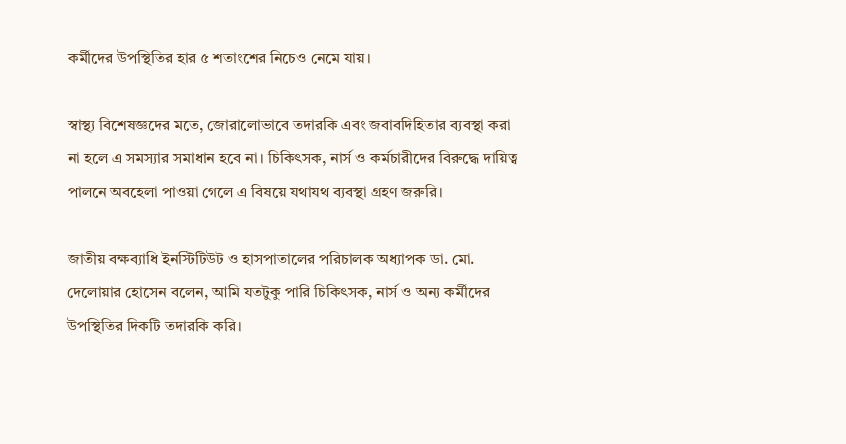কর্মীদের উপস্থিতির হার ৫ শতাংশের নিচেও নেমে যায়।

স্বাস্থ্য বিশেষজ্ঞদের মতে, জোরালোভাবে তদারকি এবং জবাবদিহিতার ব্যবস্থা করা না হলে এ সমস্যার সমাধান হবে না। চিকিৎসক, নার্স ও কর্মচারীদের বিরুদ্ধে দায়িত্ব পালনে অবহেলা পাওয়া গেলে এ বিষয়ে যথাযথ ব্যবস্থা গ্রহণ জরুরি।

জাতীয় বক্ষব্যাধি ইনস্টিটিউট ও হাসপাতালের পরিচালক অধ্যাপক ডা. মো. দেলোয়ার হোসেন বলেন, আমি যতটুকু পারি চিকিৎসক, নার্স ও অন্য কর্মীদের উপস্থিতির দিকটি তদারকি করি।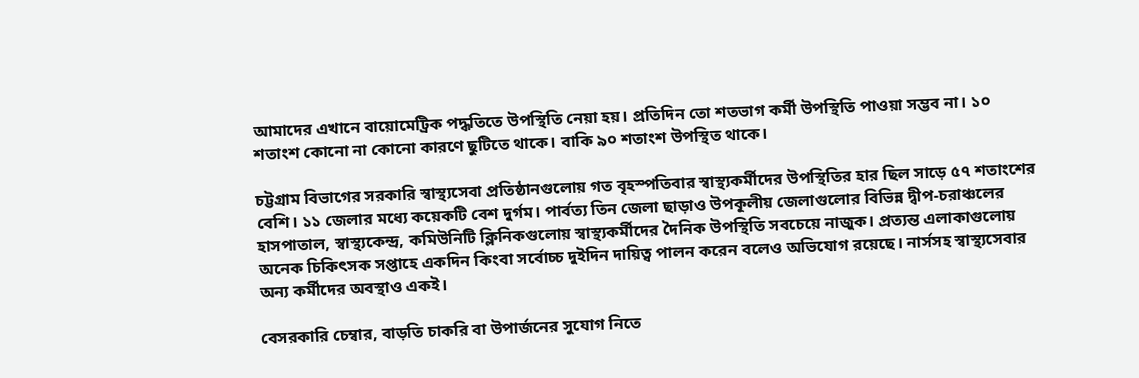আমাদের এখানে বায়োমেট্রিক পদ্ধতিতে উপস্থিতি নেয়া হয়। প্রতিদিন তো শতভাগ কর্মী উপস্থিতি পাওয়া সম্ভব না। ১০ শতাংশ কোনো না কোনো কারণে ছুটিতে থাকে। বাকি ৯০ শতাংশ উপস্থিত থাকে।

চট্টগ্রাম বিভাগের সরকারি স্বাস্থ্যসেবা প্রতিষ্ঠানগুলোয় গত বৃহস্পতিবার স্বাস্থ্যকর্মীদের উপস্থিতির হার ছিল সাড়ে ৫৭ শতাংশের বেশি। ১১ জেলার মধ্যে কয়েকটি বেশ দুর্গম। পার্বত্য তিন জেলা ছাড়াও উপকূলীয় জেলাগুলোর বিভিন্ন দ্বীপ-চরাঞ্চলের হাসপাতাল, স্বাস্থ্যকেন্দ্র, কমিউনিটি ক্লিনিকগুলোয় স্বাস্থ্যকর্মীদের দৈনিক উপস্থিতি সবচেয়ে নাজুক। প্রত্যন্ত এলাকাগুলোয় অনেক চিকিৎসক সপ্তাহে একদিন কিংবা সর্বোচ্চ দুইদিন দায়িত্ব পালন করেন বলেও অভিযোগ রয়েছে। নার্সসহ স্বাস্থ্যসেবার অন্য কর্মীদের অবস্থাও একই।

বেসরকারি চেম্বার, বাড়তি চাকরি বা উপার্জনের সুযোগ নিতে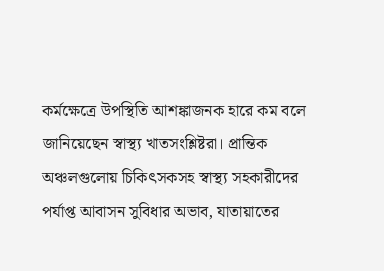কর্মক্ষেত্রে উপস্থিতি আশঙ্কাজনক হারে কম বলে জানিয়েছেন স্বাস্থ্য খাতসংশ্লিষ্টরা। প্রান্তিক অঞ্চলগুলোয় চিকিৎসকসহ স্বাস্থ্য সহকারীদের পর্যাপ্ত আবাসন সুবিধার অভাব, যাতায়াতের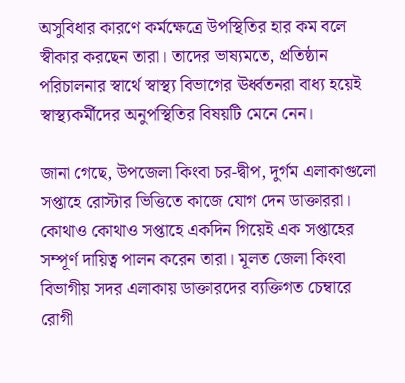অসুবিধার কারণে কর্মক্ষেত্রে উপস্থিতির হার কম বলে স্বীকার করছেন তারা। তাদের ভাষ্যমতে, প্রতিষ্ঠান পরিচালনার স্বার্থে স্বাস্থ্য বিভাগের ঊর্ধ্বতনরা বাধ্য হয়েই স্বাস্থ্যকর্মীদের অনুপস্থিতির বিষয়টি মেনে নেন।

জানা গেছে, উপজেলা কিংবা চর-দ্বীপ, দুর্গম এলাকাগুলো সপ্তাহে রোস্টার ভিত্তিতে কাজে যোগ দেন ডাক্তাররা। কোথাও কোথাও সপ্তাহে একদিন গিয়েই এক সপ্তাহের সম্পূর্ণ দায়িত্ব পালন করেন তারা। মূলত জেলা কিংবা বিভাগীয় সদর এলাকায় ডাক্তারদের ব্যক্তিগত চেম্বারে রোগী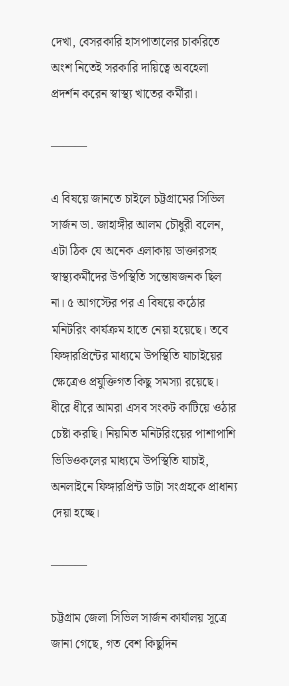দেখা, বেসরকারি হাসপাতালের চাকরিতে অংশ নিতেই সরকারি দায়িত্বে অবহেলা প্রদর্শন করেন স্বাস্থ্য খাতের কর্মীরা।

———

এ বিষয়ে জানতে চাইলে চট্টগ্রামের সিভিল সার্জন ডা. জাহাঙ্গীর আলম চৌধুরী বলেন, এটা ঠিক যে অনেক এলাকায় ডাক্তারসহ স্বাস্থ্যকর্মীদের উপস্থিতি সন্তোষজনক ছিল না। ৫ আগস্টের পর এ বিষয়ে কঠোর মনিটরিং কার্যক্রম হাতে নেয়া হয়েছে। তবে ফিঙ্গারপ্রিন্টের মাধ্যমে উপস্থিতি যাচাইয়ের ক্ষেত্রেও প্রযুক্তিগত কিছু সমস্যা রয়েছে। ধীরে ধীরে আমরা এসব সংকট কাটিয়ে ওঠার চেষ্টা করছি। নিয়মিত মনিটরিংয়ের পাশাপাশি ভিডিওকলের মাধ্যমে উপস্থিতি যাচাই, অনলাইনে ফিঙ্গারপ্রিন্ট ডাটা সংগ্রহকে প্রাধান্য দেয়া হচ্ছে।

———

চট্টগ্রাম জেলা সিভিল সার্জন কার্যালয় সূত্রে জানা গেছে, গত বেশ কিছুদিন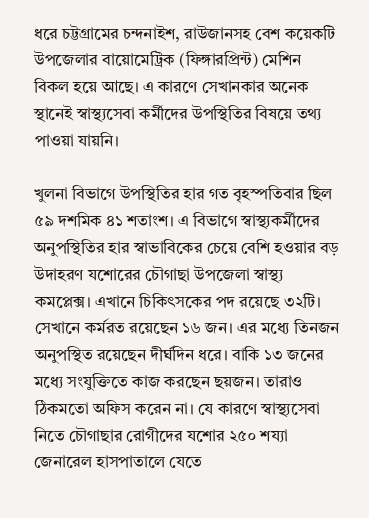ধরে চট্টগ্রামের চন্দনাইশ, রাউজানসহ বেশ কয়েকটি উপজেলার বায়োমেট্রিক (ফিঙ্গারপ্রিন্ট) মেশিন বিকল হয়ে আছে। এ কারণে সেখানকার অনেক স্থানেই স্বাস্থ্যসেবা কর্মীদের উপস্থিতির বিষয়ে তথ্য পাওয়া যায়নি।

খুলনা বিভাগে উপস্থিতির হার গত বৃহস্পতিবার ছিল ৫৯ দশমিক ৪১ শতাংশ। এ বিভাগে স্বাস্থ্যকর্মীদের অনুপস্থিতির হার স্বাভাবিকের চেয়ে বেশি হওয়ার বড় উদাহরণ যশোরের চৌগাছা উপজেলা স্বাস্থ্য কমপ্লেক্স। এখানে চিকিৎসকের পদ রয়েছে ৩২টি। সেখানে কর্মরত রয়েছেন ১৬ জন। এর মধ্যে তিনজন অনুপস্থিত রয়েছেন দীর্ঘদিন ধরে। বাকি ১৩ জনের মধ্যে সংযুক্তিতে কাজ করছেন ছয়জন। তারাও ঠিকমতো অফিস করেন না। যে কারণে স্বাস্থ্যসেবা নিতে চৌগাছার রোগীদের যশোর ২৫০ শয্যা জেনারেল হাসপাতালে যেতে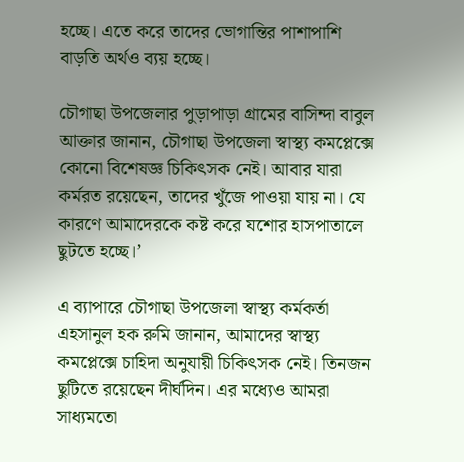হচ্ছে। এতে করে তাদের ভোগান্তির পাশাপাশি বাড়তি অর্থও ব্যয় হচ্ছে।

চৌগাছা উপজেলার পুড়াপাড়া গ্রামের বাসিন্দা বাবুল আক্তার জানান, চৌগাছা উপজেলা স্বাস্থ্য কমপ্লেক্সে কোনো বিশেষজ্ঞ চিকিৎসক নেই। আবার যারা কর্মরত রয়েছেন, তাদের খুঁজে পাওয়া যায় না। যে কারণে আমাদেরকে কষ্ট করে যশোর হাসপাতালে ছুটতে হচ্ছে।’

এ ব্যাপারে চৌগাছা উপজেলা স্বাস্থ্য কর্মকর্তা এহসানুল হক রুমি জানান, আমাদের স্বাস্থ্য কমপ্লেক্সে চাহিদা অনুযায়ী চিকিৎসক নেই। তিনজন ছুটিতে রয়েছেন দীর্ঘদিন। এর মধ্যেও আমরা সাধ্যমতো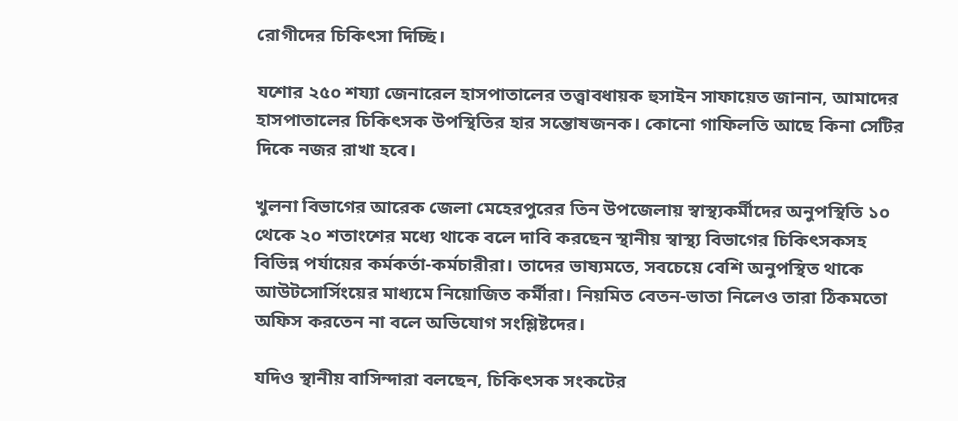রোগীদের চিকিৎসা দিচ্ছি।

যশোর ২৫০ শয্যা জেনারেল হাসপাতালের তত্ত্বাবধায়ক হুসাইন সাফায়েত জানান, আমাদের হাসপাতালের চিকিৎসক উপস্থিতির হার সন্তোষজনক। কোনো গাফিলতি আছে কিনা সেটির দিকে নজর রাখা হবে।

খুলনা বিভাগের আরেক জেলা মেহেরপুরের তিন উপজেলায় স্বাস্থ্যকর্মীদের অনুপস্থিতি ১০ থেকে ২০ শতাংশের মধ্যে থাকে বলে দাবি করছেন স্থানীয় স্বাস্থ্য বিভাগের চিকিৎসকসহ বিভিন্ন পর্যায়ের কর্মকর্তা-কর্মচারীরা। তাদের ভাষ্যমতে, সবচেয়ে বেশি অনুপস্থিত থাকে আউটসোর্সিংয়ের মাধ্যমে নিয়োজিত কর্মীরা। নিয়মিত বেতন-ভাতা নিলেও তারা ঠিকমতো অফিস করতেন না বলে অভিযোগ সংশ্লিষ্টদের।

যদিও স্থানীয় বাসিন্দারা বলছেন, চিকিৎসক সংকটের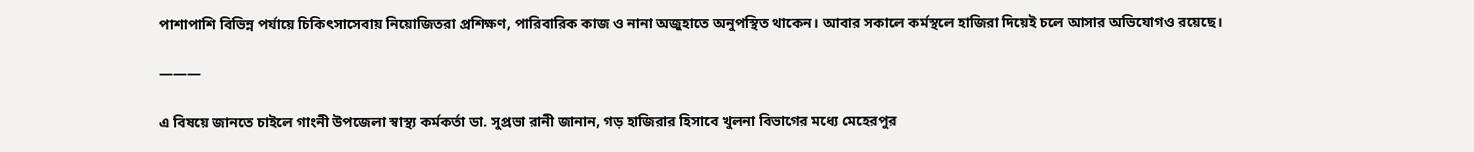পাশাপাশি বিভিন্ন পর্যায়ে চিকিৎসাসেবায় নিয়োজিতরা প্রশিক্ষণ, পারিবারিক কাজ ও নানা অজুহাতে অনুপস্থিত থাকেন। আবার সকালে কর্মস্থলে হাজিরা দিয়েই চলে আসার অভিযোগও রয়েছে।

———

এ বিষয়ে জানতে চাইলে গাংনী উপজেলা স্বাস্থ্য কর্মকর্তা ডা. সুপ্রভা রানী জানান, গড় হাজিরার হিসাবে খুলনা বিভাগের মধ্যে মেহেরপুর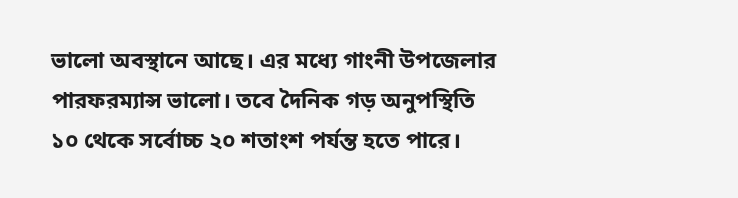ভালো অবস্থানে আছে। এর মধ্যে গাংনী উপজেলার পারফরম্যান্স ভালো। তবে দৈনিক গড় অনুপস্থিতি ১০ থেকে সর্বোচ্চ ২০ শতাংশ পর্যন্ত হতে পারে।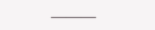———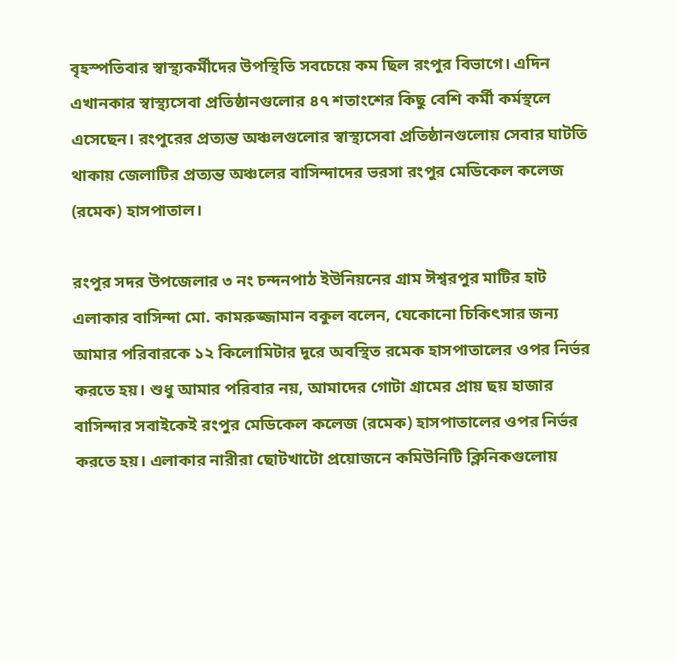বৃহস্পতিবার স্বাস্থ্যকর্মীদের উপস্থিতি সবচেয়ে কম ছিল রংপুর বিভাগে। এদিন এখানকার স্বাস্থ্যসেবা প্রতিষ্ঠানগুলোর ৪৭ শতাংশের কিছু বেশি কর্মী কর্মস্থলে এসেছেন। রংপুরের প্রত্যন্ত অঞ্চলগুলোর স্বাস্থ্যসেবা প্রতিষ্ঠানগুলোয় সেবার ঘাটতি থাকায় জেলাটির প্রত্যন্ত অঞ্চলের বাসিন্দাদের ভরসা রংপুর মেডিকেল কলেজ (রমেক) হাসপাতাল।

রংপুর সদর উপজেলার ৩ নং চন্দনপাঠ ইউনিয়নের গ্রাম ঈশ্বরপুর মাটির হাট এলাকার বাসিন্দা মো. কামরুজ্জামান বকুল বলেন, যেকোনো চিকিৎসার জন্য আমার পরিবারকে ১২ কিলোমিটার দূরে অবস্থিত রমেক হাসপাতালের ওপর নির্ভর করতে হয়। শুধু আমার পরিবার নয়, আমাদের গোটা গ্রামের প্রায় ছয় হাজার বাসিন্দার সবাইকেই রংপুর মেডিকেল কলেজ (রমেক) হাসপাতালের ওপর নির্ভর করতে হয়। এলাকার নারীরা ছোটখাটো প্রয়োজনে কমিউনিটি ক্লিনিকগুলোয়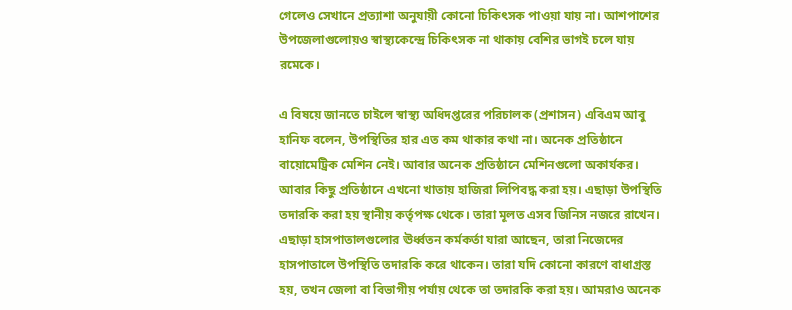গেলেও সেখানে প্রত্যাশা অনুযায়ী কোনো চিকিৎসক পাওয়া যায় না। আশপাশের উপজেলাগুলোয়ও স্বাস্থ্যকেন্দ্রে চিকিৎসক না থাকায় বেশির ভাগই চলে যায় রমেকে।

এ বিষয়ে জানতে চাইলে স্বাস্থ্য অধিদপ্তরের পরিচালক (প্রশাসন) এবিএম আবু হানিফ বলেন, উপস্থিতির হার এত কম থাকার কথা না। অনেক প্রতিষ্ঠানে বায়োমেট্রিক মেশিন নেই। আবার অনেক প্রতিষ্ঠানে মেশিনগুলো অকার্যকর। আবার কিছু প্রতিষ্ঠানে এখনো খাতায় হাজিরা লিপিবদ্ধ করা হয়। এছাড়া উপস্থিতি তদারকি করা হয় স্থানীয় কর্তৃপক্ষ থেকে। তারা মূলত এসব জিনিস নজরে রাখেন। এছাড়া হাসপাতালগুলোর ঊর্ধ্বতন কর্মকর্তা যারা আছেন, তারা নিজেদের হাসপাতালে উপস্থিতি তদারকি করে থাকেন। তারা যদি কোনো কারণে বাধাগ্রস্ত হয়, তখন জেলা বা বিভাগীয় পর্যায় থেকে তা তদারকি করা হয়। আমরাও অনেক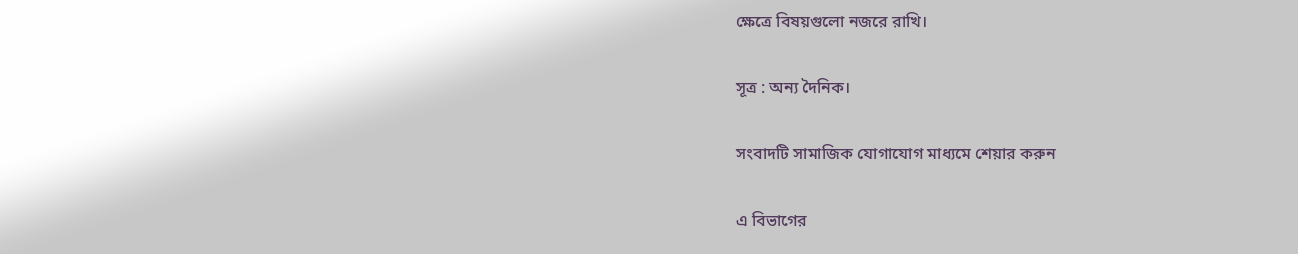ক্ষেত্রে বিষয়গুলো নজরে রাখি।

সূত্র : অন্য দৈনিক।

সংবাদটি সামাজিক যোগাযোগ মাধ্যমে শেয়ার করুন

এ বিভাগের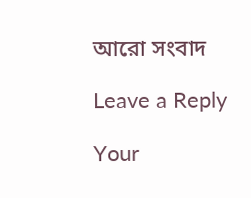আরো সংবাদ

Leave a Reply

Your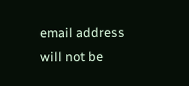email address will not be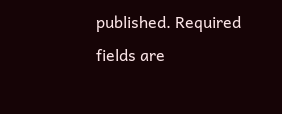published. Required fields are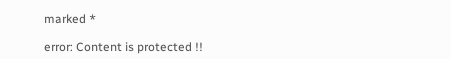marked *

error: Content is protected !!